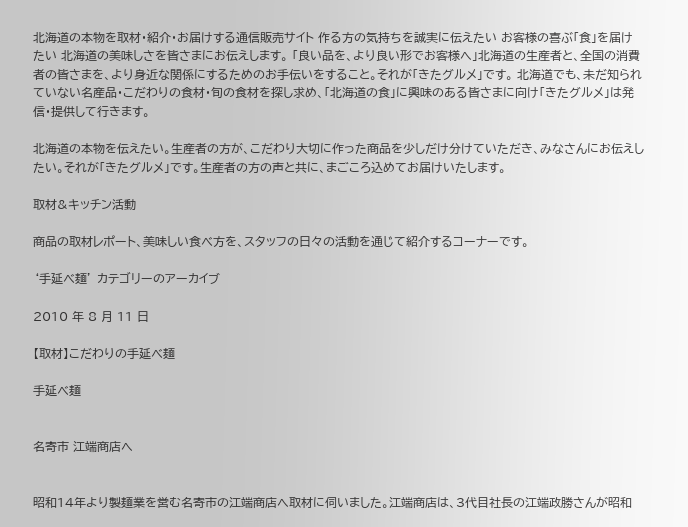北海道の本物を取材・紹介・お届けする通信販売サイト 作る方の気持ちを誠実に伝えたい お客様の喜ぶ「食」を届けたい 北海道の美味しさを皆さまにお伝えします。 「良い品を、より良い形でお客様へ」北海道の生産者と、全国の消費者の皆さまを、より身近な関係にするためのお手伝いをすること。それが「きたグルメ」です。 北海道でも、未だ知られていない名産品・こだわりの食材・旬の食材を探し求め、「北海道の食」に興味のある皆さまに向け「きたグルメ」は発信・提供して行きます。

北海道の本物を伝えたい。生産者の方が、こだわり大切に作った商品を少しだけ分けていただき、みなさんにお伝えしたい。それが「きたグルメ」です。生産者の方の声と共に、まごころ込めてお届けいたします。

取材&キッチン活動

商品の取材レポート、美味しい食べ方を、スタッフの日々の活動を通じて紹介するコーナーです。

‘手延べ麺’ カテゴリーのアーカイブ

2010 年 8 月 11 日

【取材】こだわりの手延べ麺

手延べ麺


名寄市 江端商店へ


昭和14年より製麺業を営む名寄市の江端商店へ取材に伺いました。江端商店は、3代目社長の江端政勝さんが昭和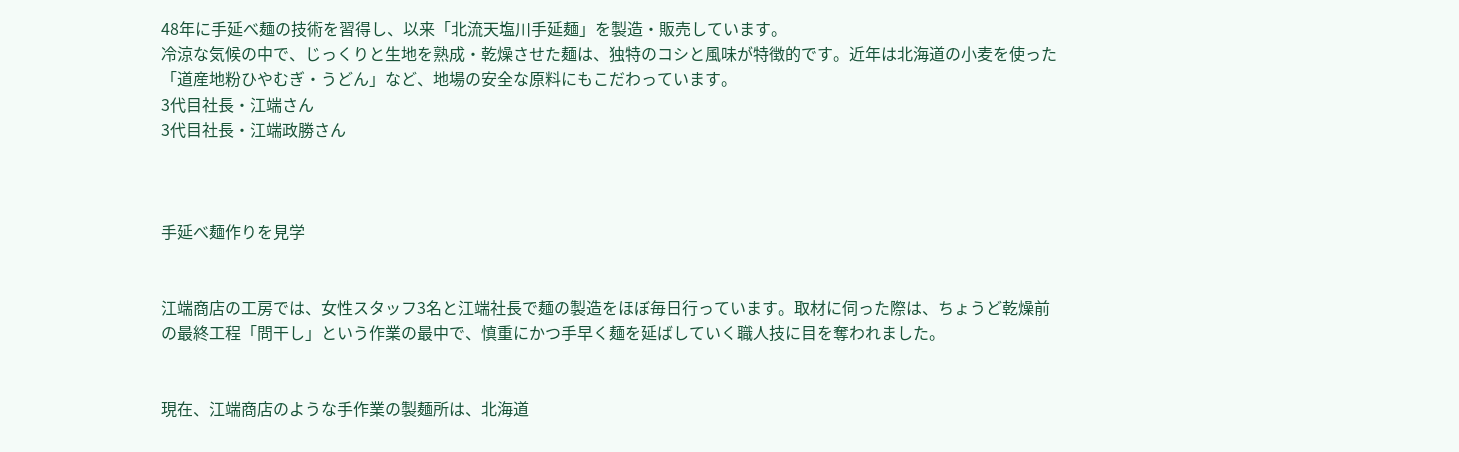48年に手延べ麺の技術を習得し、以来「北流天塩川手延麺」を製造・販売しています。
冷涼な気候の中で、じっくりと生地を熟成・乾燥させた麺は、独特のコシと風味が特徴的です。近年は北海道の小麦を使った「道産地粉ひやむぎ・うどん」など、地場の安全な原料にもこだわっています。
3代目社長・江端さん
3代目社長・江端政勝さん



手延べ麺作りを見学


江端商店の工房では、女性スタッフ3名と江端社長で麺の製造をほぼ毎日行っています。取材に伺った際は、ちょうど乾燥前の最終工程「問干し」という作業の最中で、慎重にかつ手早く麺を延ばしていく職人技に目を奪われました。


現在、江端商店のような手作業の製麺所は、北海道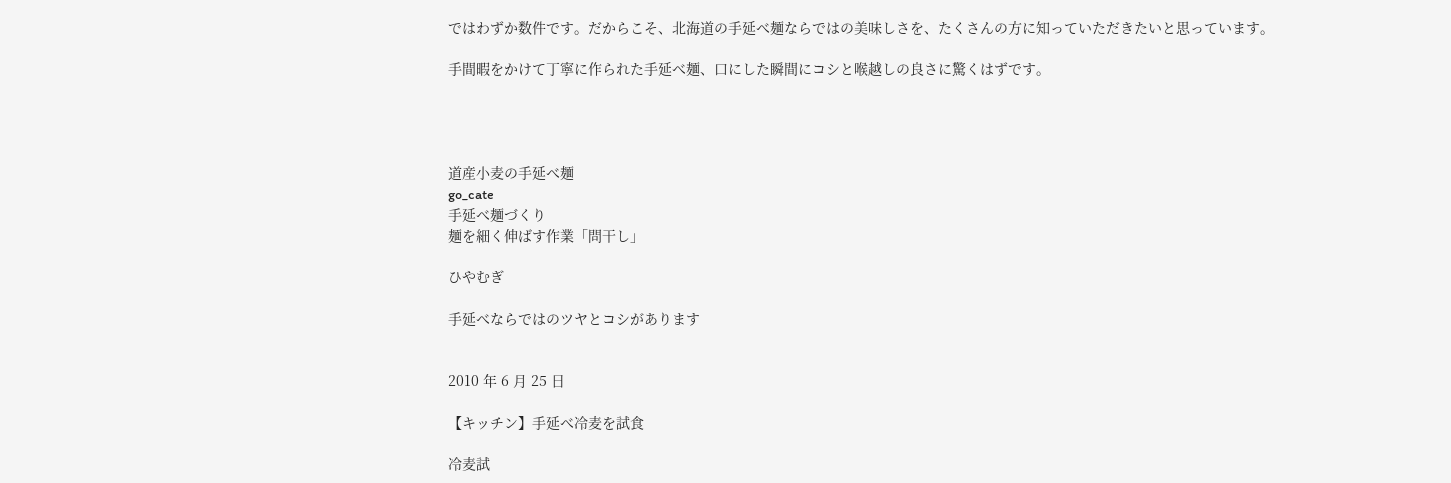ではわずか数件です。だからこそ、北海道の手延べ麺ならではの美味しさを、たくさんの方に知っていただきたいと思っています。

手間暇をかけて丁寧に作られた手延べ麺、口にした瞬間にコシと喉越しの良さに驚くはずです。




道産小麦の手延べ麺
go_cate
手延べ麺づくり
麺を細く伸ばす作業「問干し」

ひやむぎ

手延べならではのツヤとコシがあります


2010 年 6 月 25 日

【キッチン】手延べ冷麦を試食

冷麦試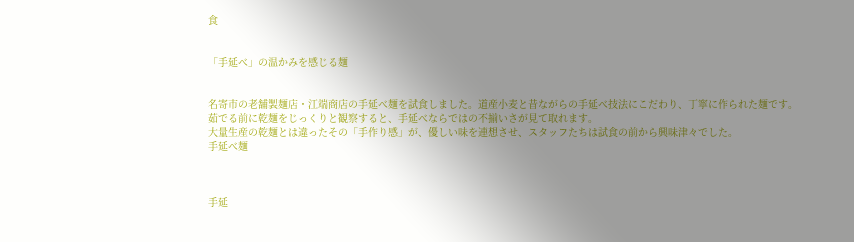食


「手延べ」の温かみを感じる麺


名寄市の老舗製麺店・江端商店の手延べ麺を試食しました。道産小麦と昔ながらの手延べ技法にこだわり、丁寧に作られた麺です。
茹でる前に乾麺をじっくりと観察すると、手延べならではの不揃いさが見て取れます。
大量生産の乾麺とは違ったその「手作り感」が、優しい味を連想させ、スタッフたちは試食の前から興味津々でした。
手延べ麺



手延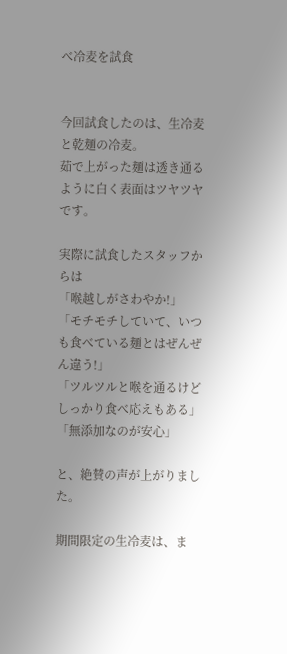べ冷麦を試食


今回試食したのは、生冷麦と乾麺の冷麦。
茹で上がった麺は透き通るように白く表面はツヤツヤです。

実際に試食したスタッフからは
「喉越しがさわやか!」
「モチモチしていて、いつも食べている麺とはぜんぜん違う!」
「ツルツルと喉を通るけどしっかり食べ応えもある」
「無添加なのが安心」

と、絶賛の声が上がりました。

期間限定の生冷麦は、ま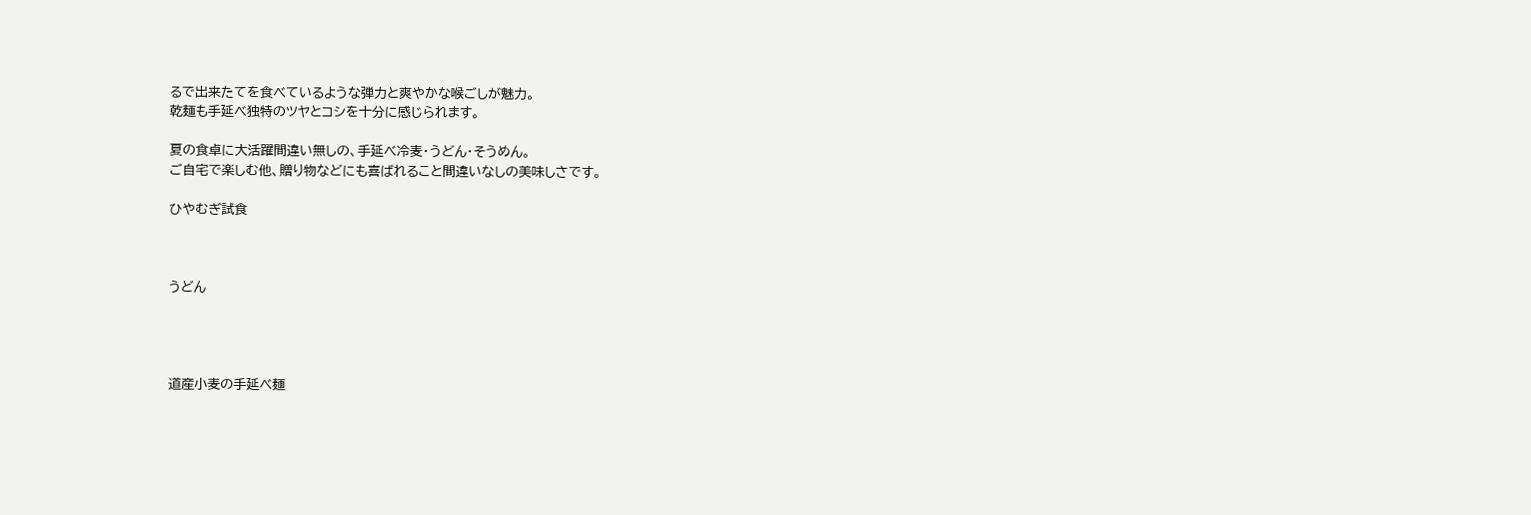るで出来たてを食べているような弾力と爽やかな喉ごしが魅力。
乾麺も手延べ独特のツヤとコシを十分に感じられます。

夏の食卓に大活躍間違い無しの、手延べ冷麦・うどん・そうめん。
ご自宅で楽しむ他、贈り物などにも喜ばれること間違いなしの美味しさです。

ひやむぎ試食



うどん




道産小麦の手延べ麺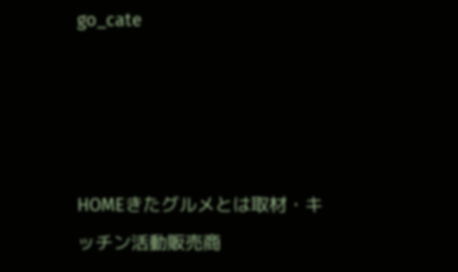go_cate




HOMEきたグルメとは取材・キッチン活動販売商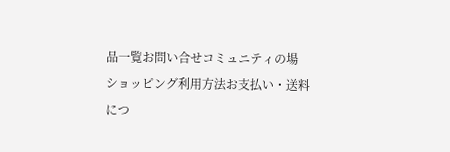品一覧お問い合せコミュニティの場
ショッピング利用方法お支払い・送料につ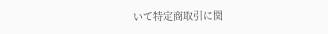いて特定商取引に関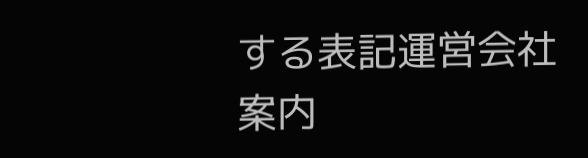する表記運営会社案内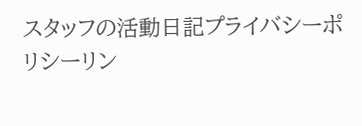スタッフの活動日記プライバシーポリシーリン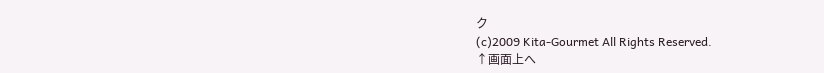ク
(c)2009 Kita-Gourmet All Rights Reserved.
↑画面上へ